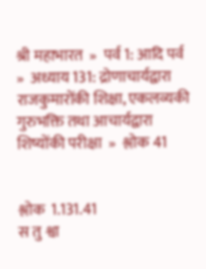श्री महाभारत  »  पर्व 1: आदि पर्व  »  अध्याय 131: द्रोणाचार्यद्वारा राजकुमारोंकी शिक्षा, एकलव्यकी गुरुभक्ति तथा आचार्यद्वारा शिष्योंकी परीक्षा  »  श्लोक 41


श्लोक  1.131.41
स तु श्वा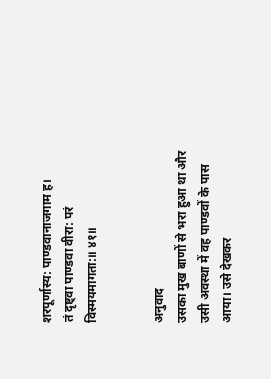शरपूर्णास्य: पाण्डवानाजगाम ह।
तं दृष्ट्वा पाण्डवा वीरा: परं विस्मयमागता:॥ ४१॥


अनुवाद
उसका मुख बाणों से भरा हुआ था और उसी अवस्था में वह पाण्डवों के पास आया। उसे देखकर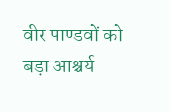वीर पाण्डवों को बड़ा आश्चर्य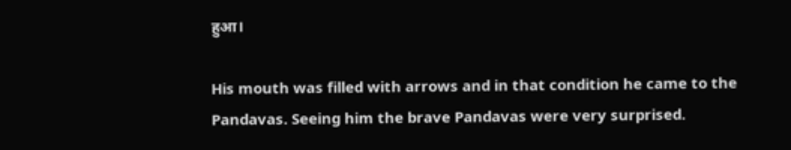हुआ।

His mouth was filled with arrows and in that condition he came to the Pandavas. Seeing him the brave Pandavas were very surprised.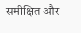समीक्षित और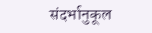संदर्भानुकूल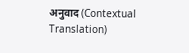अनुवाद (Contextual Translation)